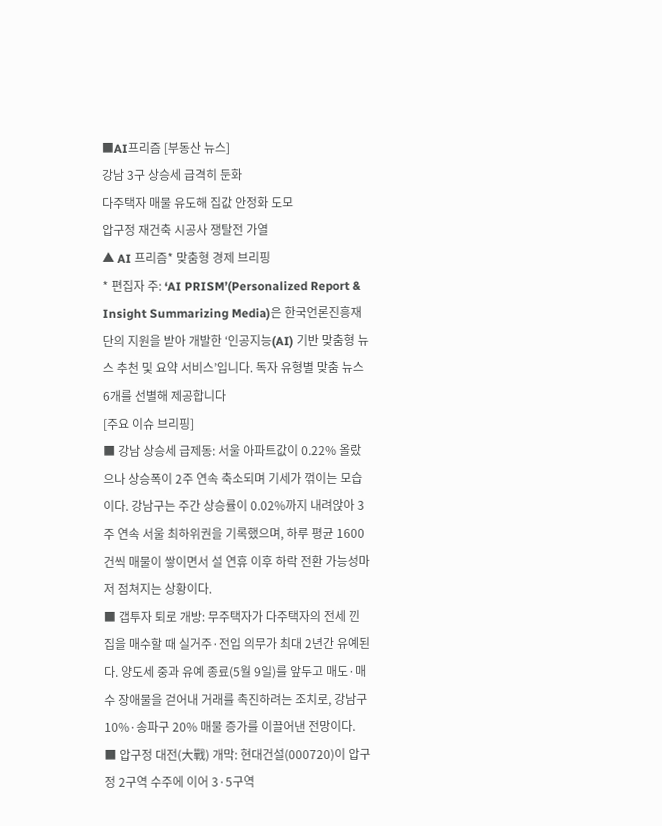■AI프리즘 [부동산 뉴스]
강남 3구 상승세 급격히 둔화
다주택자 매물 유도해 집값 안정화 도모
압구정 재건축 시공사 쟁탈전 가열
▲ AI 프리즘* 맞춤형 경제 브리핑
* 편집자 주: ‘AI PRISM’(Personalized Report & Insight Summarizing Media)은 한국언론진흥재단의 지원을 받아 개발한 ‘인공지능(AI) 기반 맞춤형 뉴스 추천 및 요약 서비스’입니다. 독자 유형별 맞춤 뉴스 6개를 선별해 제공합니다
[주요 이슈 브리핑]
■ 강남 상승세 급제동: 서울 아파트값이 0.22% 올랐으나 상승폭이 2주 연속 축소되며 기세가 꺾이는 모습이다. 강남구는 주간 상승률이 0.02%까지 내려앉아 3주 연속 서울 최하위권을 기록했으며, 하루 평균 1600건씩 매물이 쌓이면서 설 연휴 이후 하락 전환 가능성마저 점쳐지는 상황이다.
■ 갭투자 퇴로 개방: 무주택자가 다주택자의 전세 낀 집을 매수할 때 실거주·전입 의무가 최대 2년간 유예된다. 양도세 중과 유예 종료(5월 9일)를 앞두고 매도·매수 장애물을 걷어내 거래를 촉진하려는 조치로, 강남구 10%·송파구 20% 매물 증가를 이끌어낸 전망이다.
■ 압구정 대전(大戰) 개막: 현대건설(000720)이 압구정 2구역 수주에 이어 3·5구역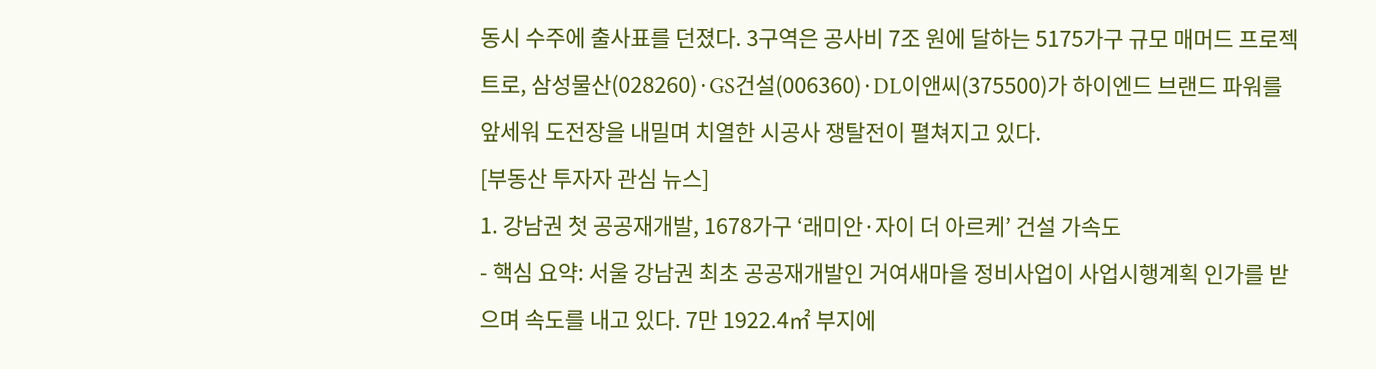동시 수주에 출사표를 던졌다. 3구역은 공사비 7조 원에 달하는 5175가구 규모 매머드 프로젝트로, 삼성물산(028260)·GS건설(006360)·DL이앤씨(375500)가 하이엔드 브랜드 파워를 앞세워 도전장을 내밀며 치열한 시공사 쟁탈전이 펼쳐지고 있다.
[부동산 투자자 관심 뉴스]
1. 강남권 첫 공공재개발, 1678가구 ‘래미안·자이 더 아르케’ 건설 가속도
- 핵심 요약: 서울 강남권 최초 공공재개발인 거여새마을 정비사업이 사업시행계획 인가를 받으며 속도를 내고 있다. 7만 1922.4㎡ 부지에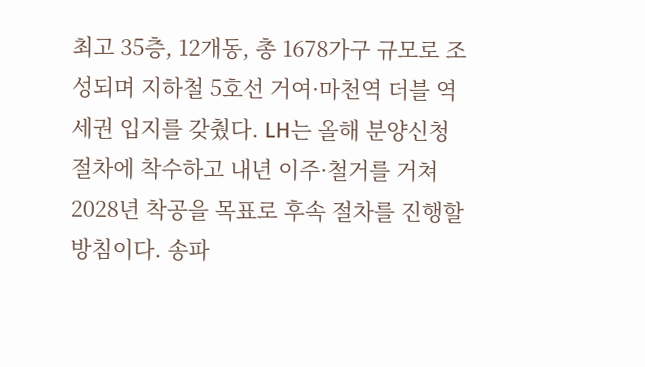최고 35층, 12개동, 총 1678가구 규모로 조성되며 지하철 5호선 거여·마천역 더블 역세권 입지를 갖췄다. LH는 올해 분양신청 절차에 착수하고 내년 이주·철거를 거쳐 2028년 착공을 목표로 후속 절차를 진행할 방침이다. 송파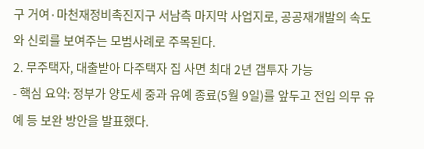구 거여·마천재정비촉진지구 서남측 마지막 사업지로, 공공재개발의 속도와 신뢰를 보여주는 모범사례로 주목된다.
2. 무주택자, 대출받아 다주택자 집 사면 최대 2년 갭투자 가능
- 핵심 요약: 정부가 양도세 중과 유예 종료(5월 9일)를 앞두고 전입 의무 유예 등 보완 방안을 발표했다.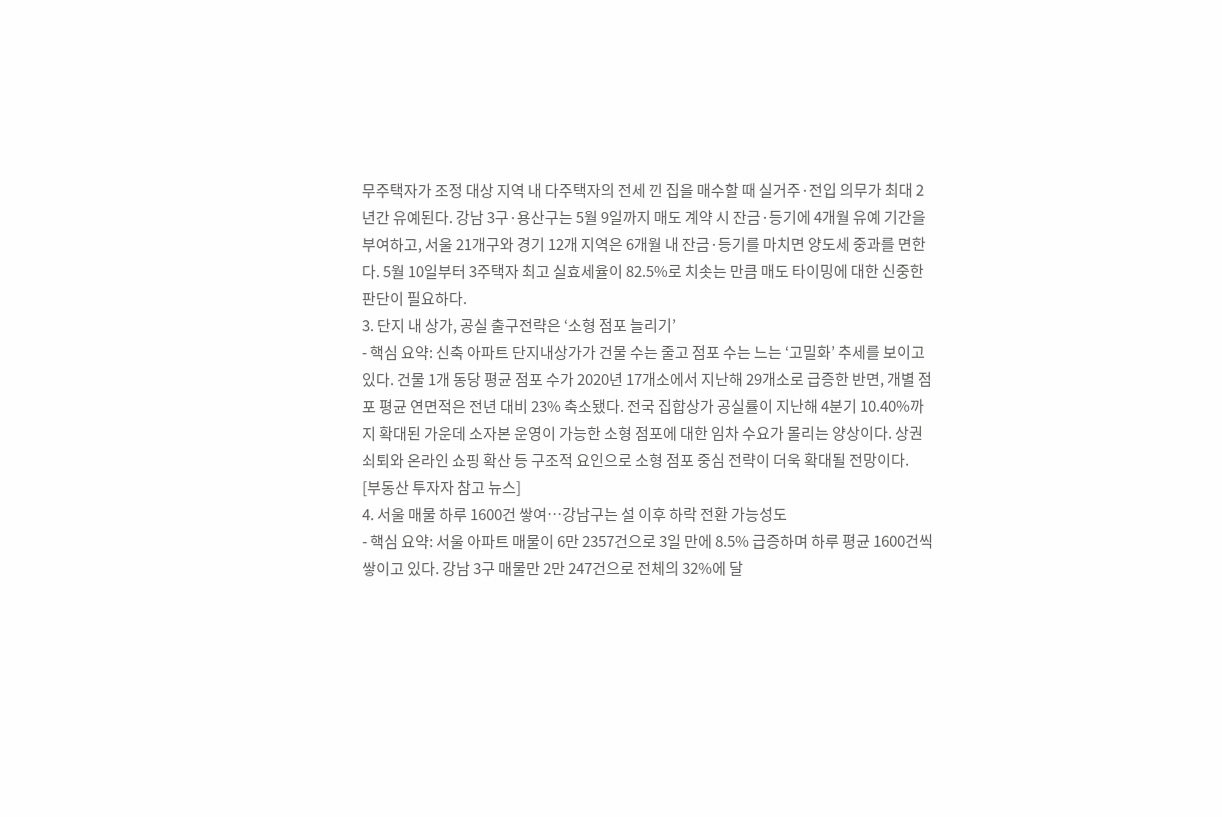무주택자가 조정 대상 지역 내 다주택자의 전세 낀 집을 매수할 때 실거주·전입 의무가 최대 2년간 유예된다. 강남 3구·용산구는 5월 9일까지 매도 계약 시 잔금·등기에 4개월 유예 기간을 부여하고, 서울 21개구와 경기 12개 지역은 6개월 내 잔금·등기를 마치면 양도세 중과를 면한다. 5월 10일부터 3주택자 최고 실효세율이 82.5%로 치솟는 만큼 매도 타이밍에 대한 신중한 판단이 필요하다.
3. 단지 내 상가, 공실 출구전략은 ‘소형 점포 늘리기’
- 핵심 요약: 신축 아파트 단지내상가가 건물 수는 줄고 점포 수는 느는 ‘고밀화’ 추세를 보이고 있다. 건물 1개 동당 평균 점포 수가 2020년 17개소에서 지난해 29개소로 급증한 반면, 개별 점포 평균 연면적은 전년 대비 23% 축소됐다. 전국 집합상가 공실률이 지난해 4분기 10.40%까지 확대된 가운데 소자본 운영이 가능한 소형 점포에 대한 임차 수요가 몰리는 양상이다. 상권 쇠퇴와 온라인 쇼핑 확산 등 구조적 요인으로 소형 점포 중심 전략이 더욱 확대될 전망이다.
[부동산 투자자 참고 뉴스]
4. 서울 매물 하루 1600건 쌓여…강남구는 설 이후 하락 전환 가능성도
- 핵심 요약: 서울 아파트 매물이 6만 2357건으로 3일 만에 8.5% 급증하며 하루 평균 1600건씩 쌓이고 있다. 강남 3구 매물만 2만 247건으로 전체의 32%에 달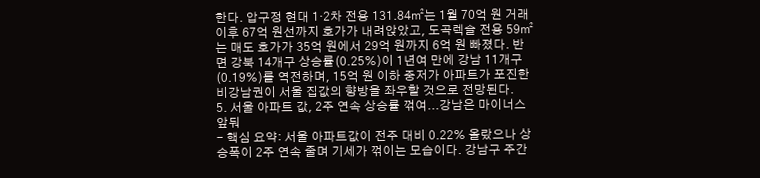한다. 압구정 현대 1·2차 전용 131.84㎡는 1월 70억 원 거래 이후 67억 원선까지 호가가 내려앉았고, 도곡렉슬 전용 59㎡는 매도 호가가 35억 원에서 29억 원까지 6억 원 빠졌다. 반면 강북 14개구 상승률(0.25%)이 1년여 만에 강남 11개구(0.19%)를 역전하며, 15억 원 이하 중저가 아파트가 포진한 비강남권이 서울 집값의 향방을 좌우할 것으로 전망된다.
5. 서울 아파트 값, 2주 연속 상승률 꺾여...강남은 마이너스 앞둬
- 핵심 요약: 서울 아파트값이 전주 대비 0.22% 올랐으나 상승폭이 2주 연속 줄며 기세가 꺾이는 모습이다. 강남구 주간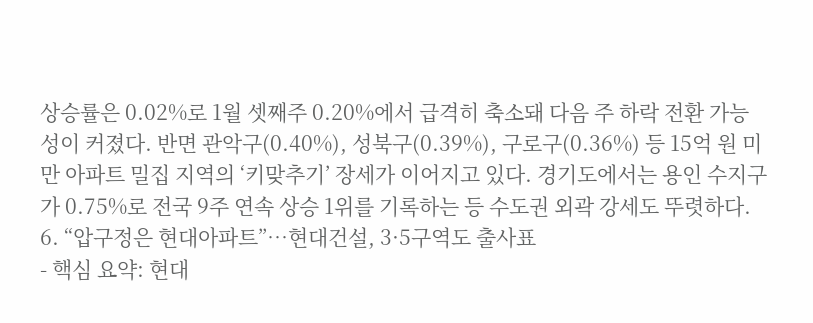상승률은 0.02%로 1월 셋째주 0.20%에서 급격히 축소돼 다음 주 하락 전환 가능성이 커졌다. 반면 관악구(0.40%), 성북구(0.39%), 구로구(0.36%) 등 15억 원 미만 아파트 밀집 지역의 ‘키맞추기’ 장세가 이어지고 있다. 경기도에서는 용인 수지구가 0.75%로 전국 9주 연속 상승 1위를 기록하는 등 수도권 외곽 강세도 뚜렷하다.
6. “압구정은 현대아파트”…현대건설, 3·5구역도 출사표
- 핵심 요약: 현대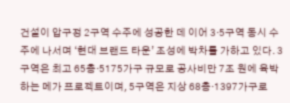건설이 압구정 2구역 수주에 성공한 데 이어 3·5구역 동시 수주에 나서며 ‘현대 브랜드 타운’ 조성에 박차를 가하고 있다. 3구역은 최고 65층·5175가구 규모로 공사비만 7조 원에 육박하는 메가 프로젝트이며, 5구역은 지상 68층·1397가구로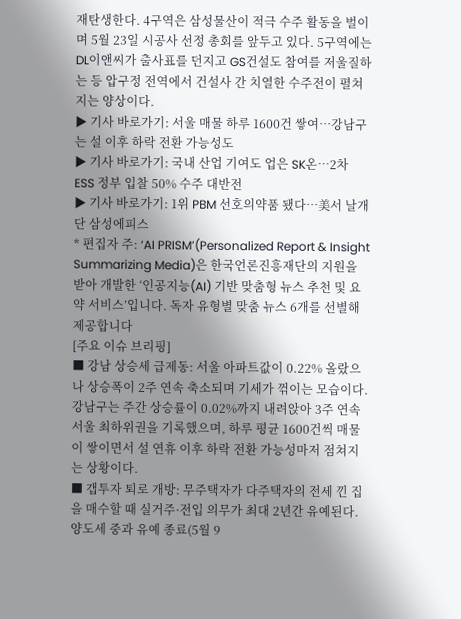재탄생한다. 4구역은 삼성물산이 적극 수주 활동을 벌이며 5월 23일 시공사 선정 총회를 앞두고 있다. 5구역에는 DL이앤씨가 출사표를 던지고 GS건설도 참여를 저울질하는 등 압구정 전역에서 건설사 간 치열한 수주전이 펼쳐지는 양상이다.
▶ 기사 바로가기: 서울 매물 하루 1600건 쌓여…강남구는 설 이후 하락 전환 가능성도
▶ 기사 바로가기: 국내 산업 기여도 업은 SK온…2차 ESS 정부 입찰 50% 수주 대반전
▶ 기사 바로가기: 1위 PBM 선호의약품 됐다…美서 날개 단 삼성에피스
* 편집자 주: ‘AI PRISM’(Personalized Report & Insight Summarizing Media)은 한국언론진흥재단의 지원을 받아 개발한 ‘인공지능(AI) 기반 맞춤형 뉴스 추천 및 요약 서비스’입니다. 독자 유형별 맞춤 뉴스 6개를 선별해 제공합니다
[주요 이슈 브리핑]
■ 강남 상승세 급제동: 서울 아파트값이 0.22% 올랐으나 상승폭이 2주 연속 축소되며 기세가 꺾이는 모습이다. 강남구는 주간 상승률이 0.02%까지 내려앉아 3주 연속 서울 최하위권을 기록했으며, 하루 평균 1600건씩 매물이 쌓이면서 설 연휴 이후 하락 전환 가능성마저 점쳐지는 상황이다.
■ 갭투자 퇴로 개방: 무주택자가 다주택자의 전세 낀 집을 매수할 때 실거주·전입 의무가 최대 2년간 유예된다. 양도세 중과 유예 종료(5월 9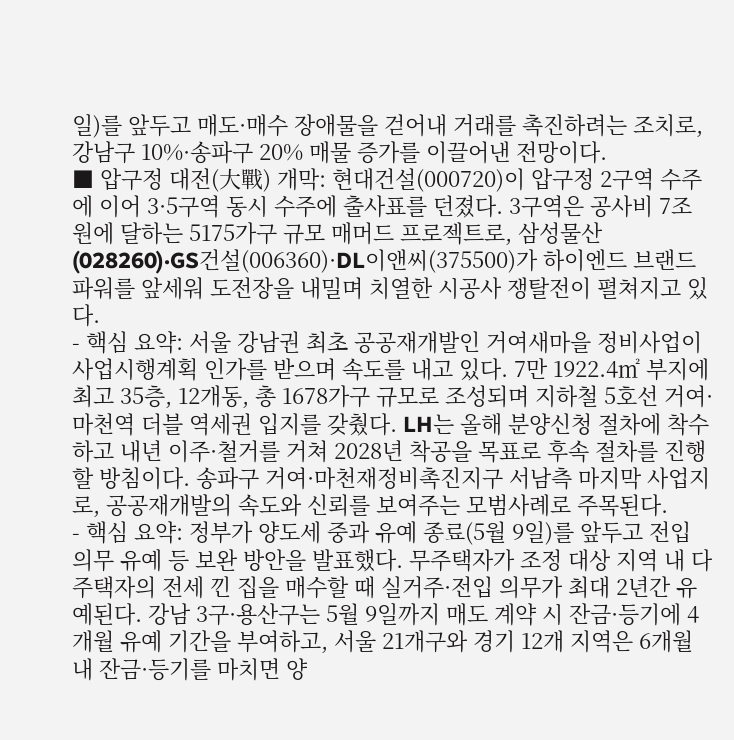일)를 앞두고 매도·매수 장애물을 걷어내 거래를 촉진하려는 조치로, 강남구 10%·송파구 20% 매물 증가를 이끌어낸 전망이다.
■ 압구정 대전(大戰) 개막: 현대건설(000720)이 압구정 2구역 수주에 이어 3·5구역 동시 수주에 출사표를 던졌다. 3구역은 공사비 7조 원에 달하는 5175가구 규모 매머드 프로젝트로, 삼성물산(028260)·GS건설(006360)·DL이앤씨(375500)가 하이엔드 브랜드 파워를 앞세워 도전장을 내밀며 치열한 시공사 쟁탈전이 펼쳐지고 있다.
- 핵심 요약: 서울 강남권 최초 공공재개발인 거여새마을 정비사업이 사업시행계획 인가를 받으며 속도를 내고 있다. 7만 1922.4㎡ 부지에 최고 35층, 12개동, 총 1678가구 규모로 조성되며 지하철 5호선 거여·마천역 더블 역세권 입지를 갖췄다. LH는 올해 분양신청 절차에 착수하고 내년 이주·철거를 거쳐 2028년 착공을 목표로 후속 절차를 진행할 방침이다. 송파구 거여·마천재정비촉진지구 서남측 마지막 사업지로, 공공재개발의 속도와 신뢰를 보여주는 모범사례로 주목된다.
- 핵심 요약: 정부가 양도세 중과 유예 종료(5월 9일)를 앞두고 전입 의무 유예 등 보완 방안을 발표했다. 무주택자가 조정 대상 지역 내 다주택자의 전세 낀 집을 매수할 때 실거주·전입 의무가 최대 2년간 유예된다. 강남 3구·용산구는 5월 9일까지 매도 계약 시 잔금·등기에 4개월 유예 기간을 부여하고, 서울 21개구와 경기 12개 지역은 6개월 내 잔금·등기를 마치면 양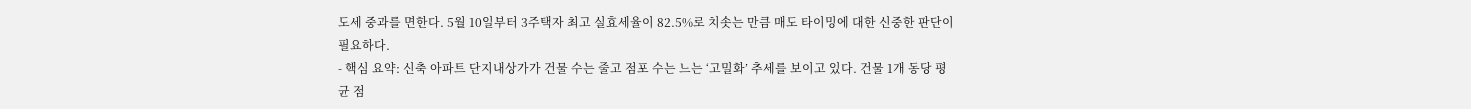도세 중과를 면한다. 5월 10일부터 3주택자 최고 실효세율이 82.5%로 치솟는 만큼 매도 타이밍에 대한 신중한 판단이 필요하다.
- 핵심 요약: 신축 아파트 단지내상가가 건물 수는 줄고 점포 수는 느는 ‘고밀화’ 추세를 보이고 있다. 건물 1개 동당 평균 점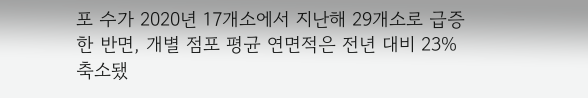포 수가 2020년 17개소에서 지난해 29개소로 급증한 반면, 개별 점포 평균 연면적은 전년 대비 23% 축소됐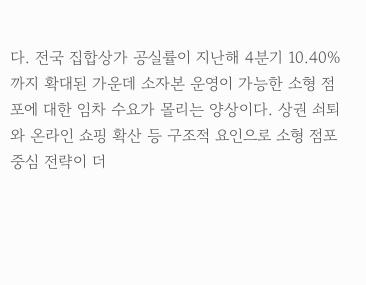다. 전국 집합상가 공실률이 지난해 4분기 10.40%까지 확대된 가운데 소자본 운영이 가능한 소형 점포에 대한 임차 수요가 몰리는 양상이다. 상권 쇠퇴와 온라인 쇼핑 확산 등 구조적 요인으로 소형 점포 중심 전략이 더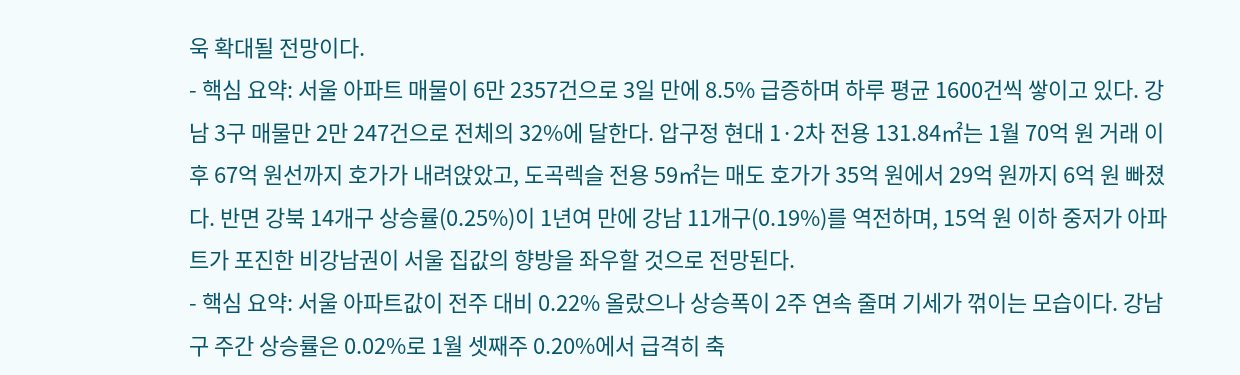욱 확대될 전망이다.
- 핵심 요약: 서울 아파트 매물이 6만 2357건으로 3일 만에 8.5% 급증하며 하루 평균 1600건씩 쌓이고 있다. 강남 3구 매물만 2만 247건으로 전체의 32%에 달한다. 압구정 현대 1·2차 전용 131.84㎡는 1월 70억 원 거래 이후 67억 원선까지 호가가 내려앉았고, 도곡렉슬 전용 59㎡는 매도 호가가 35억 원에서 29억 원까지 6억 원 빠졌다. 반면 강북 14개구 상승률(0.25%)이 1년여 만에 강남 11개구(0.19%)를 역전하며, 15억 원 이하 중저가 아파트가 포진한 비강남권이 서울 집값의 향방을 좌우할 것으로 전망된다.
- 핵심 요약: 서울 아파트값이 전주 대비 0.22% 올랐으나 상승폭이 2주 연속 줄며 기세가 꺾이는 모습이다. 강남구 주간 상승률은 0.02%로 1월 셋째주 0.20%에서 급격히 축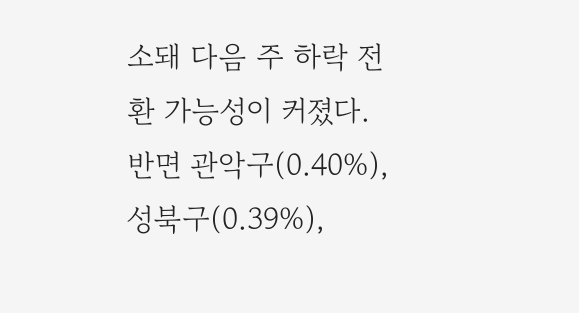소돼 다음 주 하락 전환 가능성이 커졌다. 반면 관악구(0.40%), 성북구(0.39%),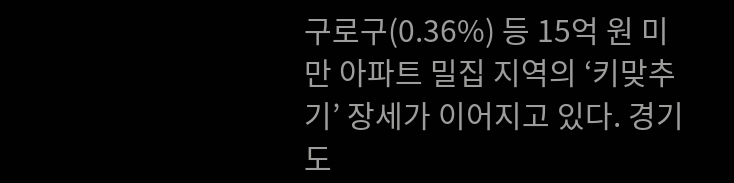구로구(0.36%) 등 15억 원 미만 아파트 밀집 지역의 ‘키맞추기’ 장세가 이어지고 있다. 경기도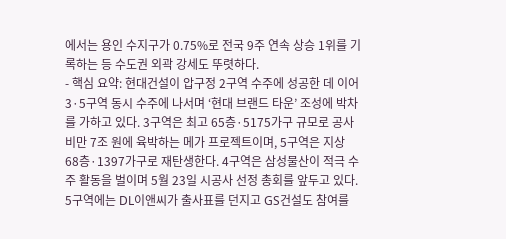에서는 용인 수지구가 0.75%로 전국 9주 연속 상승 1위를 기록하는 등 수도권 외곽 강세도 뚜렷하다.
- 핵심 요약: 현대건설이 압구정 2구역 수주에 성공한 데 이어 3·5구역 동시 수주에 나서며 ‘현대 브랜드 타운’ 조성에 박차를 가하고 있다. 3구역은 최고 65층·5175가구 규모로 공사비만 7조 원에 육박하는 메가 프로젝트이며, 5구역은 지상 68층·1397가구로 재탄생한다. 4구역은 삼성물산이 적극 수주 활동을 벌이며 5월 23일 시공사 선정 총회를 앞두고 있다. 5구역에는 DL이앤씨가 출사표를 던지고 GS건설도 참여를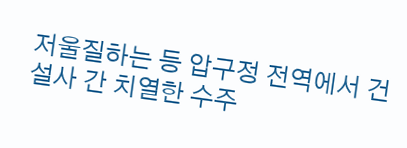저울질하는 등 압구정 전역에서 건설사 간 치열한 수주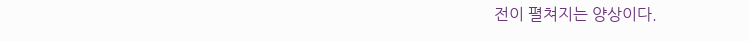전이 펼쳐지는 양상이다.